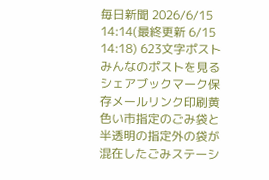毎日新聞 2026/6/15 14:14(最終更新 6/15 14:18) 623文字ポストみんなのポストを見るシェアブックマーク保存メールリンク印刷黄色い市指定のごみ袋と半透明の指定外の袋が混在したごみステーシ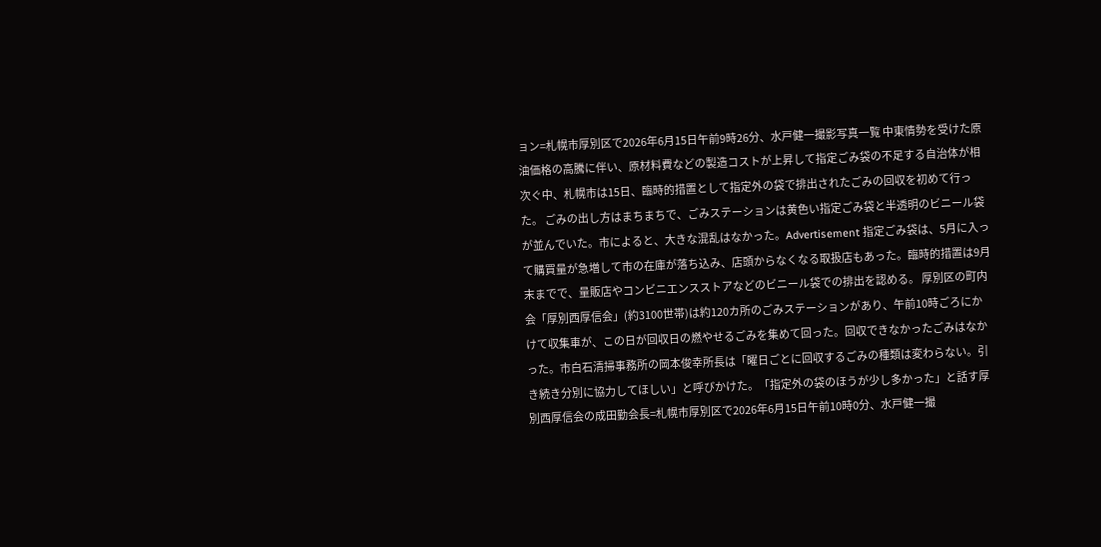ョン=札幌市厚別区で2026年6月15日午前9時26分、水戸健一撮影写真一覧 中東情勢を受けた原油価格の高騰に伴い、原材料費などの製造コストが上昇して指定ごみ袋の不足する自治体が相次ぐ中、札幌市は15日、臨時的措置として指定外の袋で排出されたごみの回収を初めて行った。 ごみの出し方はまちまちで、ごみステーションは黄色い指定ごみ袋と半透明のビニール袋が並んでいた。市によると、大きな混乱はなかった。Advertisement 指定ごみ袋は、5月に入って購買量が急増して市の在庫が落ち込み、店頭からなくなる取扱店もあった。臨時的措置は9月末までで、量販店やコンビニエンスストアなどのビニール袋での排出を認める。 厚別区の町内会「厚別西厚信会」(約3100世帯)は約120カ所のごみステーションがあり、午前10時ごろにかけて収集車が、この日が回収日の燃やせるごみを集めて回った。回収できなかったごみはなかった。市白石清掃事務所の岡本俊幸所長は「曜日ごとに回収するごみの種類は変わらない。引き続き分別に協力してほしい」と呼びかけた。「指定外の袋のほうが少し多かった」と話す厚別西厚信会の成田勤会長=札幌市厚別区で2026年6月15日午前10時0分、水戸健一撮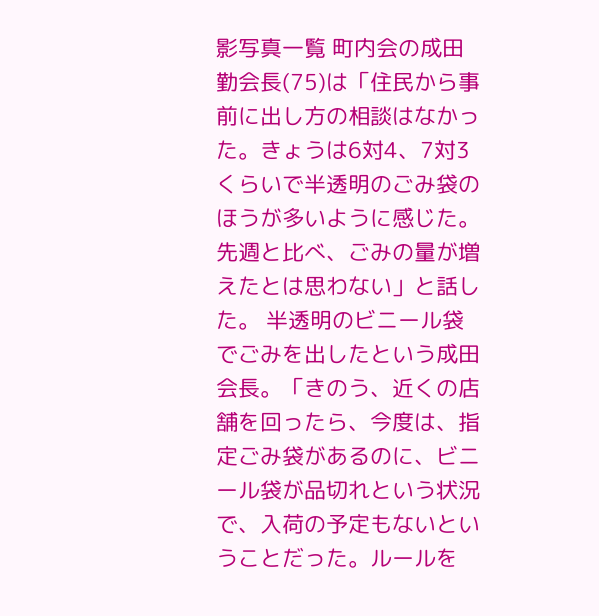影写真一覧 町内会の成田勤会長(75)は「住民から事前に出し方の相談はなかった。きょうは6対4、7対3くらいで半透明のごみ袋のほうが多いように感じた。先週と比べ、ごみの量が増えたとは思わない」と話した。 半透明のビニール袋でごみを出したという成田会長。「きのう、近くの店舗を回ったら、今度は、指定ごみ袋があるのに、ビニール袋が品切れという状況で、入荷の予定もないということだった。ルールを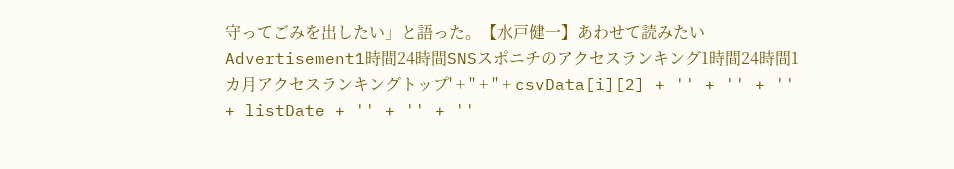守ってごみを出したい」と語った。【水戸健一】あわせて読みたいAdvertisement1時間24時間SNSスポニチのアクセスランキング1時間24時間1カ月アクセスランキングトップ' + '' + '' + csvData[i][2] + '' + '' + '' + listDate + '' + '' + ''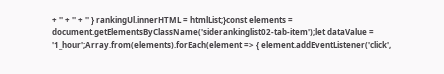+ '' + '' + '' } rankingUl.innerHTML = htmlList;}const elements = document.getElementsByClassName('siderankinglist02-tab-item');let dataValue = '1_hour';Array.from(elements).forEach(element => { element.addEventListener('click',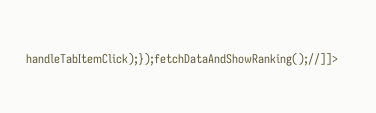handleTabItemClick);});fetchDataAndShowRanking();//]]>